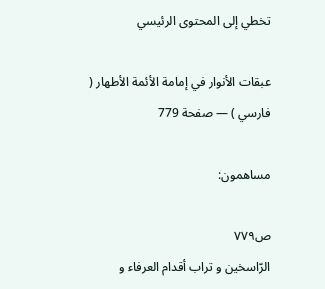تخطي إلى المحتوى الرئيسي

عبقات الأنوار في إمامة الأئمة الأطهار ( فارسي ) — صفحة 779

مساهمون:

ص٧٧٩
الرّاسخين و تراب أقدام العرفاء و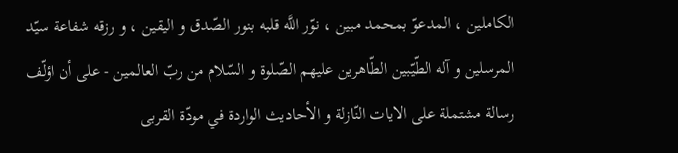الكاملين ، المدعوّ بمحمد مبين ، نوّر اللَّه قلبه بنور الصّدق و اليقين ، و رزقه شفاعة سيّد المرسلين و آله الطّيّبين الطّاهرين عليهم الصّلوة و السّلام من ربّ العالمين - على أن اؤلّف رسالة مشتملة على الايات النّازلة و الأحاديث الواردة في مودّة القربى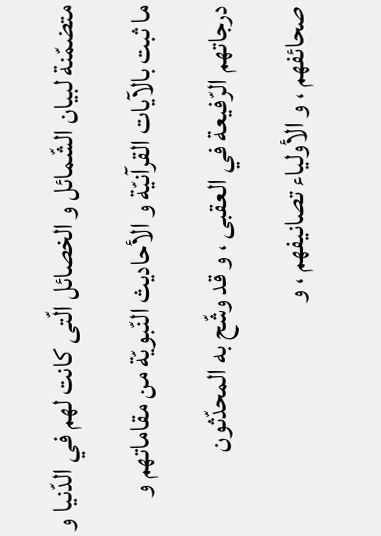متضمّنة لبيان الشّمائل و الخصائل الّتى كانت لهم في الدّنيا و ما ثبت بالآيات القرآنيّة و الأحاديث النّبويّة من مقاماتهم و درجاتهم الرّفيعة في العقبى ، و قد وشّح به المحدّثون صحائفهم ، و الأولياء تصانيفهم ، و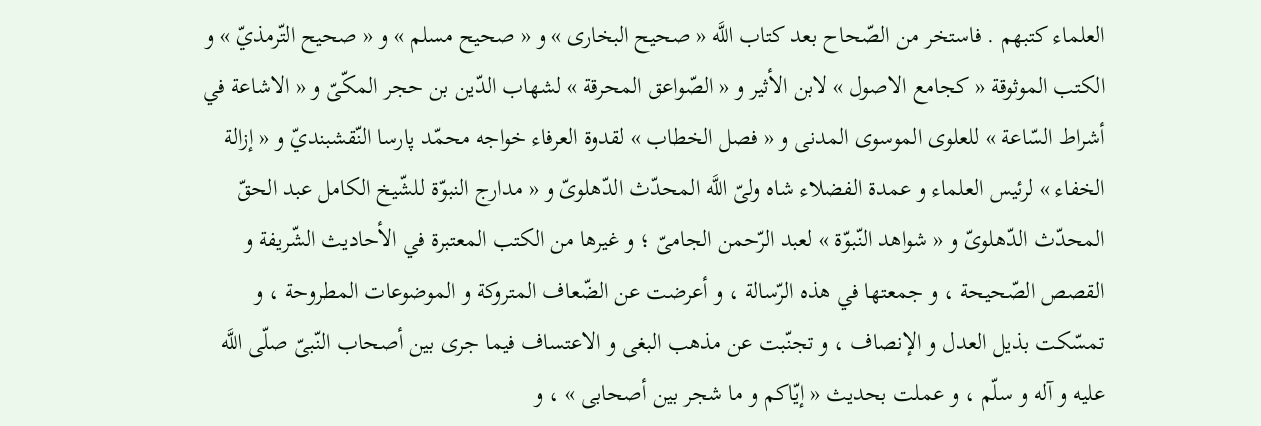العلماء كتبهم . فاستخر من الصّحاح بعد كتاب اللَّه « صحيح البخارى » و « صحيح مسلم » و « صحيح التّرمذيّ » و الكتب الموثوقة « كجامع الاصول » لابن الأثير و « الصّواعق المحرقة » لشهاب الدّين بن حجر المكّىّ و « الاشاعة في أشراط السّاعة » للعلوى الموسوى المدنى و « فصل الخطاب » لقدوة العرفاء خواجه محمّد پارسا النّقشبنديّ و « إزالة الخفاء » لرئيس العلماء و عمدة الفضلاء شاه ولىّ اللَّه المحدّث الدّهلوىّ و « مدارج النبوّة للشّيخ الكامل عبد الحقّ المحدّث الدّهلوىّ و « شواهد النّبوّة » لعبد الرّحمن الجامىّ ؛ و غيرها من الكتب المعتبرة في الأحاديث الشّريفة و القصص الصّحيحة ، و جمعتها في هذه الرّسالة ، و أعرضت عن الضّعاف المتروكة و الموضوعات المطروحة ، و تمسّكت بذيل العدل و الإنصاف ، و تجنّبت عن مذهب البغى و الاعتساف فيما جرى بين أصحاب النّبىّ صلّى اللَّه عليه و آله و سلّم ، و عملت بحديث « إيّاكم و ما شجر بين أصحابى » ، و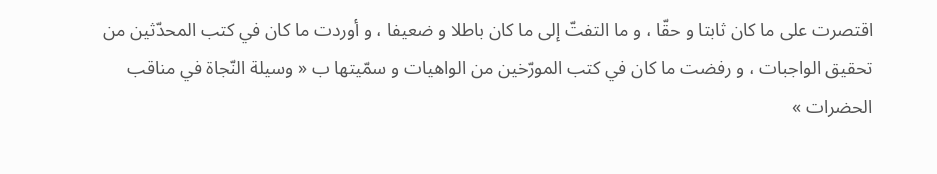اقتصرت على ما كان ثابتا و حقّا ، و ما التفتّ إلى ما كان باطلا و ضعيفا ، و أوردت ما كان في كتب المحدّثين من تحقيق الواجبات ، و رفضت ما كان في كتب المورّخين من الواهيات و سمّيتها ب « وسيلة النّجاة في مناقب الحضرات »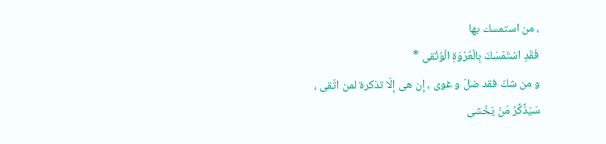، من استمسك بها
فَقَدِ اسْتَمْسَكَ بِالْعُرْوَةِ الْوُثْقى *
و من شكّ فقد ضلّ و غوى ، إن هى إلّا تذكرة لمن اتّقى ،
سَيَذَّكَّرُ مَنْ يَخْشى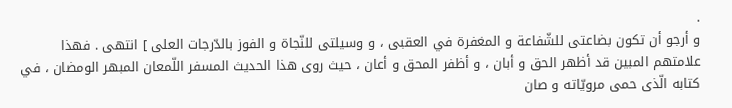.
و أرجو أن تكون بضاعتى للشّفاعة و المغفرة في العقبى ، و وسيلتى للنّجاة و الفوز بالدّرجات العلى ] انتهى . فهذا علامتهم المبين قد أظهر الحق و أبان ، و أظفر المحق و أعان ، حيث روى هذا الحديث المسفر اللّمعان المبهر الومضان ، في كتابه الّذى حمى مرويّاته و صان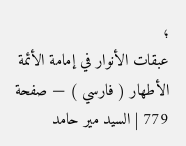؛
عبقات الأنوار في إمامة الأئمة الأطهار ( فارسي ) — صفحة 779 | السيد مير حامد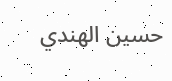حسين الهندي